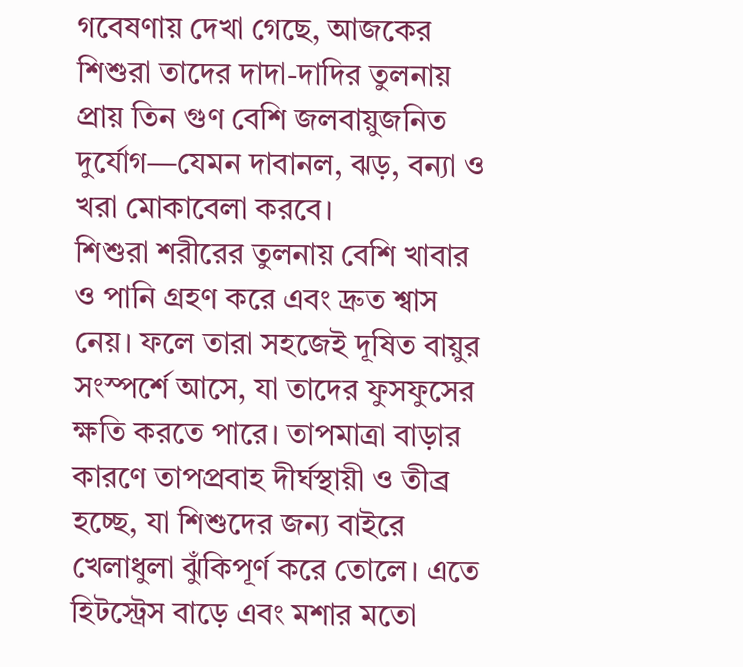গবেষণায় দেখা গেছে, আজকের শিশুরা তাদের দাদা-দাদির তুলনায় প্রায় তিন গুণ বেশি জলবায়ুজনিত দুর্যোগ—যেমন দাবানল, ঝড়, বন্যা ও খরা মোকাবেলা করবে।
শিশুরা শরীরের তুলনায় বেশি খাবার ও পানি গ্রহণ করে এবং দ্রুত শ্বাস নেয়। ফলে তারা সহজেই দূষিত বায়ুর সংস্পর্শে আসে, যা তাদের ফুসফুসের ক্ষতি করতে পারে। তাপমাত্রা বাড়ার কারণে তাপপ্রবাহ দীর্ঘস্থায়ী ও তীব্র হচ্ছে, যা শিশুদের জন্য বাইরে খেলাধুলা ঝুঁকিপূর্ণ করে তোলে। এতে হিটস্ট্রেস বাড়ে এবং মশার মতো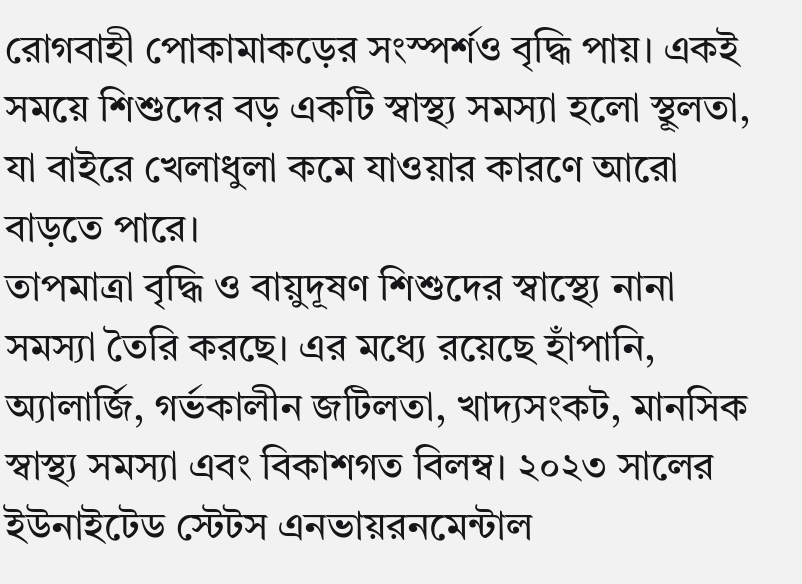রোগবাহী পোকামাকড়ের সংস্পর্শও বৃদ্ধি পায়। একই সময়ে শিশুদের বড় একটি স্বাস্থ্য সমস্যা হলো স্থূলতা, যা বাইরে খেলাধুলা কমে যাওয়ার কারণে আরো বাড়তে পারে।
তাপমাত্রা বৃদ্ধি ও বায়ুদূষণ শিশুদের স্বাস্থ্যে নানা সমস্যা তৈরি করছে। এর মধ্যে রয়েছে হাঁপানি, অ্যালার্জি, গর্ভকালীন জটিলতা, খাদ্যসংকট, মানসিক স্বাস্থ্য সমস্যা এবং বিকাশগত বিলম্ব। ২০২৩ সালের ইউনাইটেড স্টেটস এনভায়রনমেন্টাল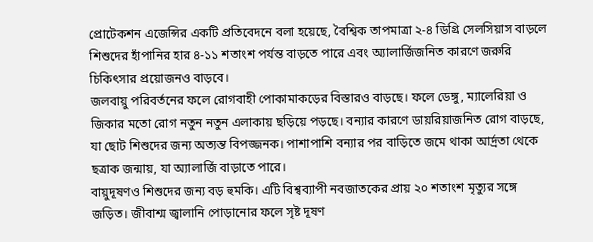প্রোটেকশন এজেন্সির একটি প্রতিবেদনে বলা হয়েছে, বৈশ্বিক তাপমাত্রা ২-৪ ডিগ্রি সেলসিয়াস বাড়লে শিশুদের হাঁপানির হার ৪-১১ শতাংশ পর্যন্ত বাড়তে পারে এবং অ্যালার্জিজনিত কারণে জরুরি চিকিৎসার প্রয়োজনও বাড়বে।
জলবায়ু পরিবর্তনের ফলে রোগবাহী পোকামাকড়ের বিস্তারও বাড়ছে। ফলে ডেঙ্গু, ম্যালেরিয়া ও জিকার মতো রোগ নতুন নতুন এলাকায় ছড়িয়ে পড়ছে। বন্যার কারণে ডায়রিয়াজনিত রোগ বাড়ছে, যা ছোট শিশুদের জন্য অত্যন্ত বিপজ্জনক। পাশাপাশি বন্যার পর বাড়িতে জমে থাকা আর্দ্রতা থেকে ছত্রাক জন্মায়, যা অ্যালার্জি বাড়াতে পারে।
বায়ুদূষণও শিশুদের জন্য বড় হুমকি। এটি বিশ্বব্যাপী নবজাতকের প্রায় ২০ শতাংশ মৃত্যুর সঙ্গে জড়িত। জীবাশ্ম জ্বালানি পোড়ানোর ফলে সৃষ্ট দূষণ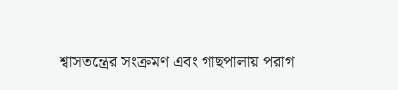শ্বাসতন্ত্রের সংক্রমণ এবং গাছপালায় পরাগ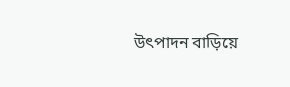উৎপাদন বাড়িয়ে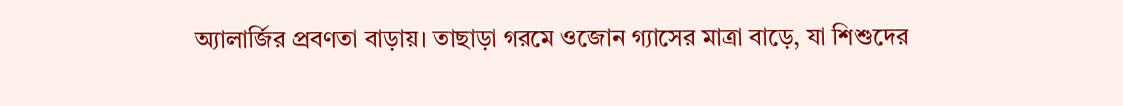অ্যালার্জির প্রবণতা বাড়ায়। তাছাড়া গরমে ওজোন গ্যাসের মাত্রা বাড়ে, যা শিশুদের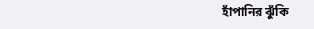হাঁপানির ঝুঁকি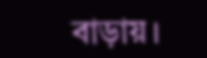বাড়ায়।